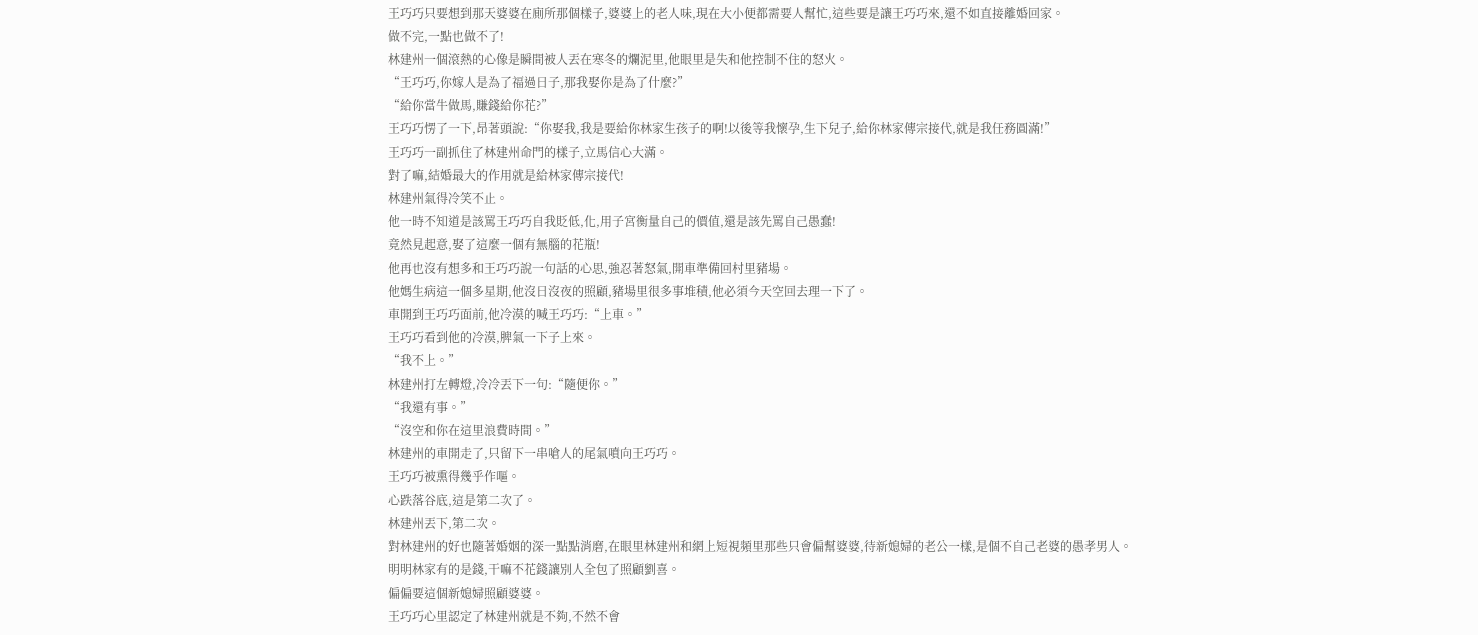王巧巧只要想到那天婆婆在廁所那個樣子,婆婆上的老人味,現在大小便都需要人幫忙,這些要是讓王巧巧來,還不如直接離婚回家。
做不完,一點也做不了!
林建州一個滾熱的心像是瞬間被人丟在寒冬的爛泥里,他眼里是失和他控制不住的怒火。
“王巧巧,你嫁人是為了福過日子,那我娶你是為了什麼?”
“給你當牛做馬,賺錢給你花?”
王巧巧愣了一下,昂著頭說:“你娶我,我是要給你林家生孩子的啊!以後等我懷孕,生下兒子,給你林家傳宗接代,就是我任務圓滿!”
王巧巧一副抓住了林建州命門的樣子,立馬信心大滿。
對了嘛,結婚最大的作用就是給林家傳宗接代!
林建州氣得冷笑不止。
他一時不知道是該罵王巧巧自我貶低,化,用子宮衡量自己的價值,還是該先罵自己愚蠢!
竟然見起意,娶了這麼一個有無腦的花瓶!
他再也沒有想多和王巧巧說一句話的心思,強忍著怒氣,開車準備回村里豬場。
他媽生病這一個多星期,他沒日沒夜的照顧,豬場里很多事堆積,他必須今天空回去理一下了。
車開到王巧巧面前,他冷漠的喊王巧巧:“上車。”
王巧巧看到他的冷漠,脾氣一下子上來。
“我不上。”
林建州打左轉燈,冷冷丟下一句:“隨便你。”
“我還有事。”
“沒空和你在這里浪費時間。”
林建州的車開走了,只留下一串嗆人的尾氣噴向王巧巧。
王巧巧被熏得幾乎作嘔。
心跌落谷底,這是第二次了。
林建州丟下,第二次。
對林建州的好也隨著婚姻的深一點點消磨,在眼里林建州和網上短視頻里那些只會偏幫婆婆,待新媳婦的老公一樣,是個不自己老婆的愚孝男人。
明明林家有的是錢,干嘛不花錢讓別人全包了照顧劉喜。
偏偏要這個新媳婦照顧婆婆。
王巧巧心里認定了林建州就是不夠,不然不會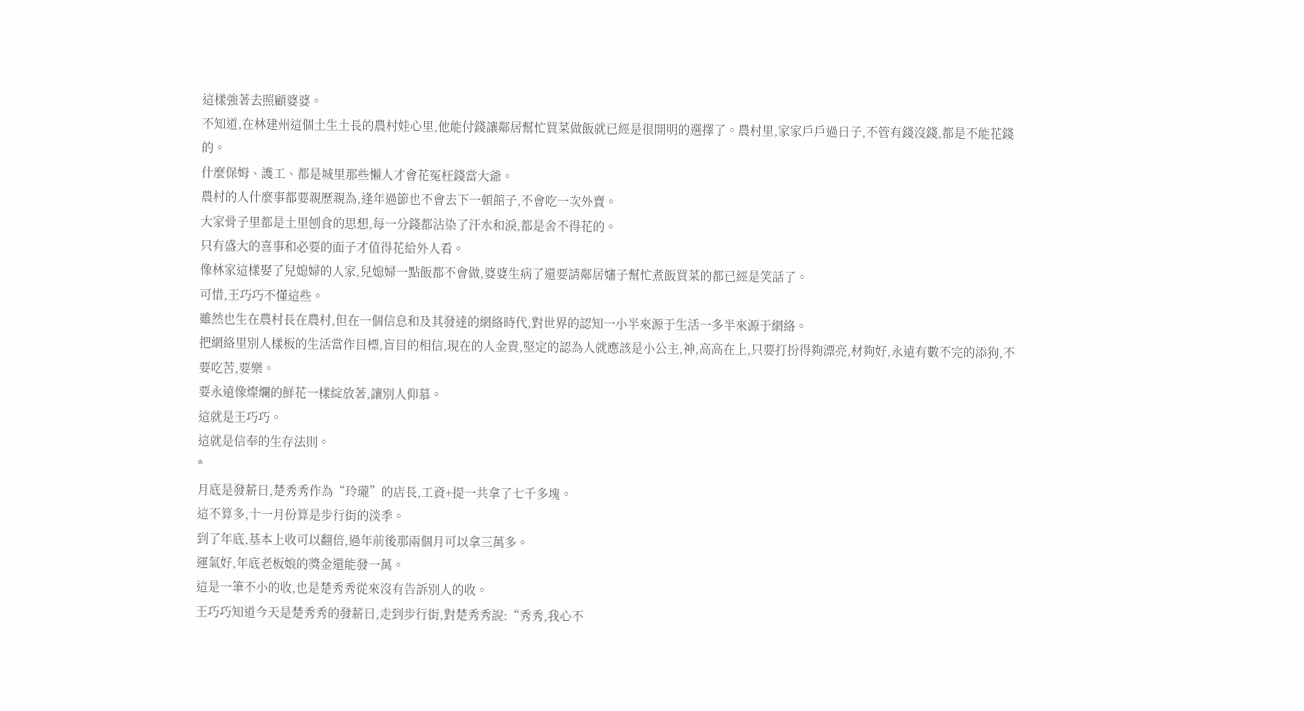這樣強著去照顧婆婆。
不知道,在林建州這個土生土長的農村娃心里,他能付錢讓鄰居幫忙買菜做飯就已經是很開明的選擇了。農村里,家家戶戶過日子,不管有錢沒錢,都是不能花錢的。
什麼保姆、護工、都是城里那些懶人才會花冤枉錢當大爺。
農村的人什麼事都要親歷親為,逢年過節也不會去下一頓館子,不會吃一次外賣。
大家骨子里都是土里刨食的思想,每一分錢都沾染了汗水和淚,都是舍不得花的。
只有盛大的喜事和必要的面子才值得花給外人看。
像林家這樣娶了兒媳婦的人家,兒媳婦一點飯都不會做,婆婆生病了還要請鄰居嬸子幫忙煮飯買菜的都已經是笑話了。
可惜,王巧巧不懂這些。
雖然也生在農村長在農村,但在一個信息和及其發達的網絡時代,對世界的認知一小半來源于生活一多半來源于網絡。
把網絡里別人樣板的生活當作目標,盲目的相信,現在的人金貴,堅定的認為人就應該是小公主,神,高高在上,只要打扮得夠漂亮,材夠好,永遠有數不完的添狗,不要吃苦,要樂。
要永遠像燦爛的鮮花一樣綻放著,讓別人仰慕。
這就是王巧巧。
這就是信奉的生存法則。
*
月底是發薪日,楚秀秀作為“玲瓏”的店長,工資+提一共拿了七千多塊。
這不算多,十一月份算是步行街的淡季。
到了年底,基本上收可以翻倍,過年前後那兩個月可以拿三萬多。
運氣好,年底老板娘的獎金還能發一萬。
這是一筆不小的收,也是楚秀秀從來沒有告訴別人的收。
王巧巧知道今天是楚秀秀的發薪日,走到步行街,對楚秀秀說:“秀秀,我心不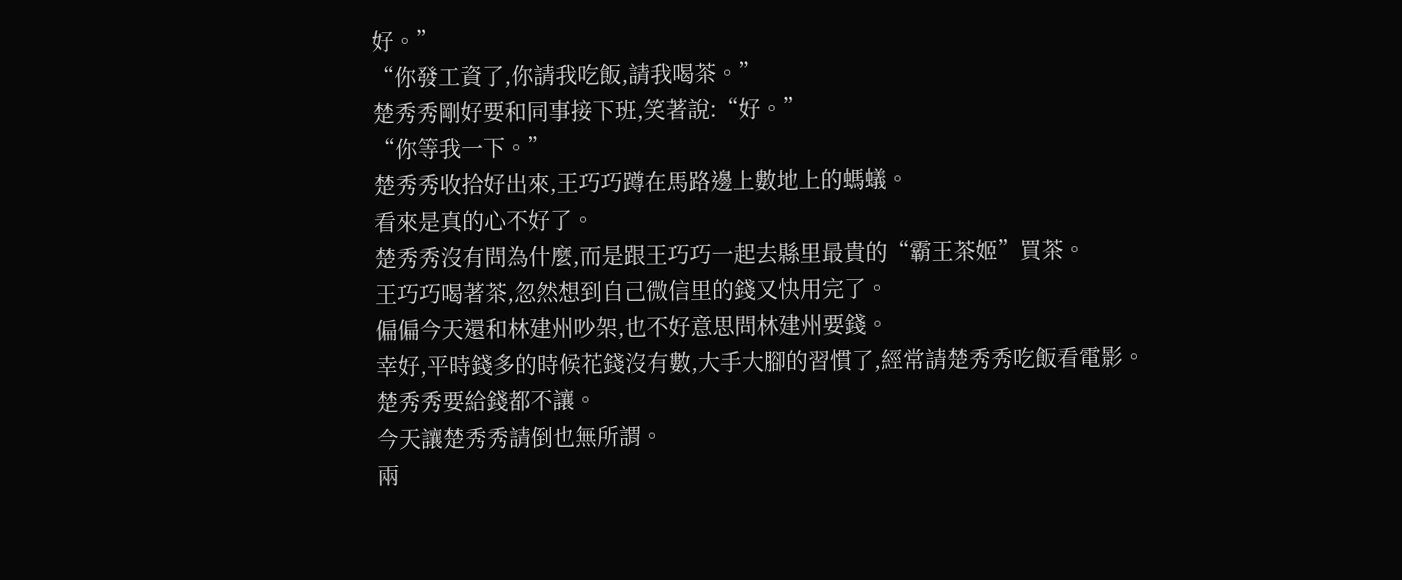好。”
“你發工資了,你請我吃飯,請我喝茶。”
楚秀秀剛好要和同事接下班,笑著說:“好。”
“你等我一下。”
楚秀秀收拾好出來,王巧巧蹲在馬路邊上數地上的螞蟻。
看來是真的心不好了。
楚秀秀沒有問為什麼,而是跟王巧巧一起去縣里最貴的“霸王茶姬”買茶。
王巧巧喝著茶,忽然想到自己微信里的錢又快用完了。
偏偏今天還和林建州吵架,也不好意思問林建州要錢。
幸好,平時錢多的時候花錢沒有數,大手大腳的習慣了,經常請楚秀秀吃飯看電影。
楚秀秀要給錢都不讓。
今天讓楚秀秀請倒也無所謂。
兩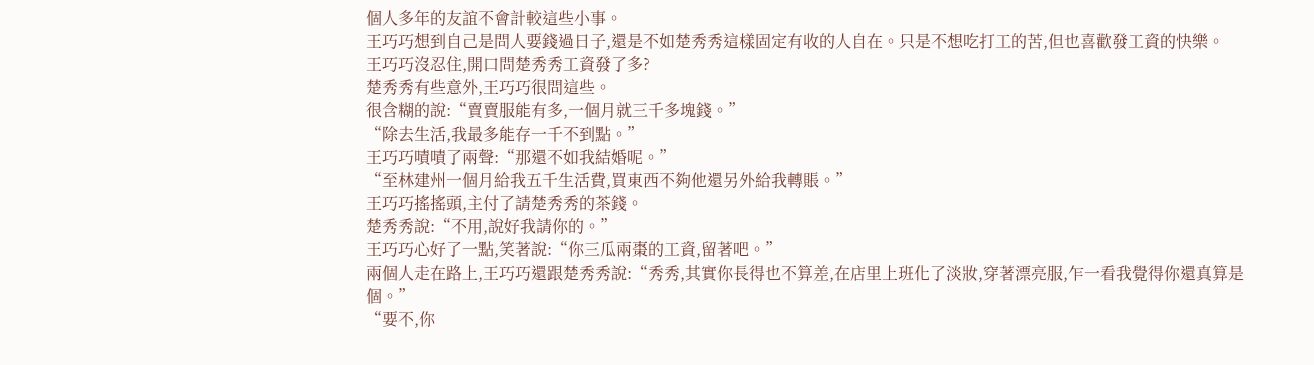個人多年的友誼不會計較這些小事。
王巧巧想到自己是問人要錢過日子,還是不如楚秀秀這樣固定有收的人自在。只是不想吃打工的苦,但也喜歡發工資的快樂。
王巧巧沒忍住,開口問楚秀秀工資發了多?
楚秀秀有些意外,王巧巧很問這些。
很含糊的說:“賣賣服能有多,一個月就三千多塊錢。”
“除去生活,我最多能存一千不到點。”
王巧巧嘖嘖了兩聲:“那還不如我結婚呢。”
“至林建州一個月給我五千生活費,買東西不夠他還另外給我轉賬。”
王巧巧搖搖頭,主付了請楚秀秀的茶錢。
楚秀秀說:“不用,說好我請你的。”
王巧巧心好了一點,笑著說:“你三瓜兩棗的工資,留著吧。”
兩個人走在路上,王巧巧還跟楚秀秀說:“秀秀,其實你長得也不算差,在店里上班化了淡妝,穿著漂亮服,乍一看我覺得你還真算是個。”
“要不,你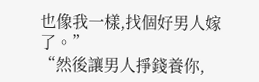也像我一樣,找個好男人嫁了。”
“然後讓男人掙錢養你,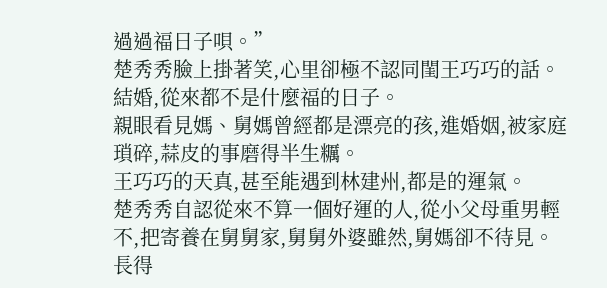過過福日子唄。”
楚秀秀臉上掛著笑,心里卻極不認同閨王巧巧的話。
結婚,從來都不是什麼福的日子。
親眼看見媽、舅媽曾經都是漂亮的孩,進婚姻,被家庭瑣碎,蒜皮的事磨得半生糲。
王巧巧的天真,甚至能遇到林建州,都是的運氣。
楚秀秀自認從來不算一個好運的人,從小父母重男輕不,把寄養在舅舅家,舅舅外婆雖然,舅媽卻不待見。
長得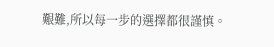艱難,所以每一步的選擇都很謹慎。